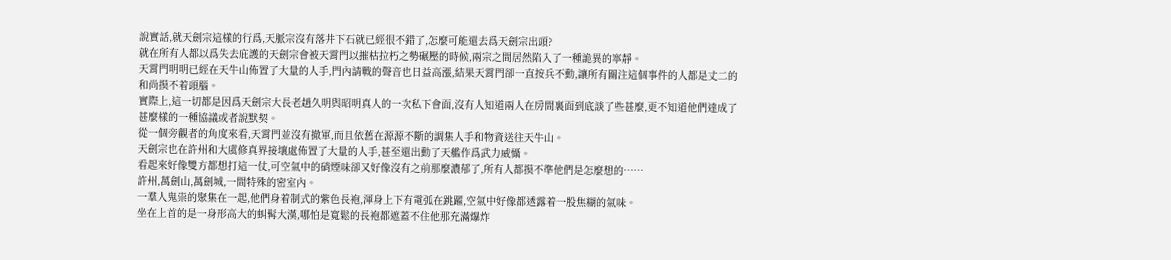說實話,就天劍宗這樣的行爲,天脈宗沒有落井下石就已經很不錯了,怎麼可能還去爲天劍宗出頭?
就在所有人都以爲失去庇護的天劍宗會被天霄門以摧枯拉朽之勢碾壓的時候,兩宗之間居然陷入了一種詭異的寧靜。
天霄門明明已經在天牛山佈置了大量的人手,門內請戰的聲音也日益高漲,結果天霄門卻一直按兵不動,讓所有關注這個事件的人都是丈二的和尚摸不着頭腦。
實際上,這一切都是因爲天劍宗大長老趙久明與昭明真人的一次私下會面,沒有人知道兩人在房間裏面到底談了些甚麼,更不知道他們達成了甚麼樣的一種協議或者說默契。
從一個旁觀者的角度來看,天霄門並沒有撤軍,而且依舊在源源不斷的調集人手和物資送往天牛山。
天劍宗也在許州和大虞修真界接壤處佈置了大量的人手,甚至還出動了天艦作爲武力威懾。
看起來好像雙方都想打這一仗,可空氣中的硝煙味卻又好像沒有之前那麼濃郁了,所有人都摸不準他們是怎麼想的……
許州,萬劍山,萬劍城,一間特殊的密室內。
一羣人鬼祟的聚集在一起,他們身着制式的紫色長袍,渾身上下有電弧在跳躍,空氣中好像都透露着一股焦糊的氣味。
坐在上首的是一身形高大的虯髯大漢,哪怕是寬鬆的長袍都遮蓋不住他那充滿爆炸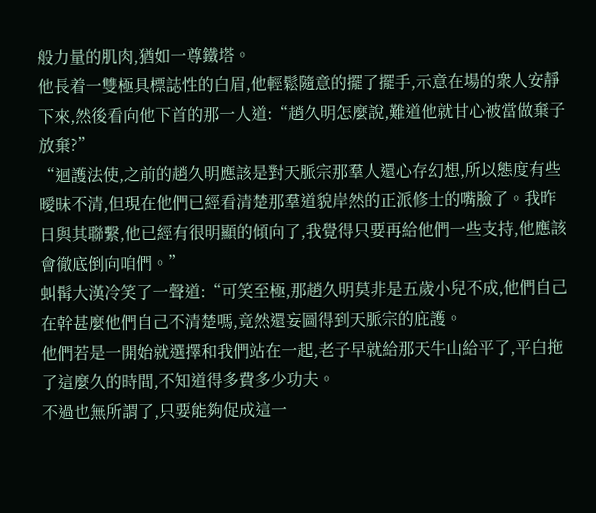般力量的肌肉,猶如一尊鐵塔。
他長着一雙極具標誌性的白眉,他輕鬆隨意的擺了擺手,示意在場的衆人安靜下來,然後看向他下首的那一人道:“趙久明怎麼說,難道他就甘心被當做棄子放棄?”
“迴護法使,之前的趙久明應該是對天脈宗那羣人還心存幻想,所以態度有些曖昧不清,但現在他們已經看清楚那羣道貌岸然的正派修士的嘴臉了。我昨日與其聯繫,他已經有很明顯的傾向了,我覺得只要再給他們一些支持,他應該會徹底倒向咱們。”
虯髯大漢冷笑了一聲道:“可笑至極,那趙久明莫非是五歲小兒不成,他們自己在幹甚麼他們自己不清楚嗎,竟然還妄圖得到天脈宗的庇護。
他們若是一開始就選擇和我們站在一起,老子早就給那天牛山給平了,平白拖了這麼久的時間,不知道得多費多少功夫。
不過也無所謂了,只要能夠促成這一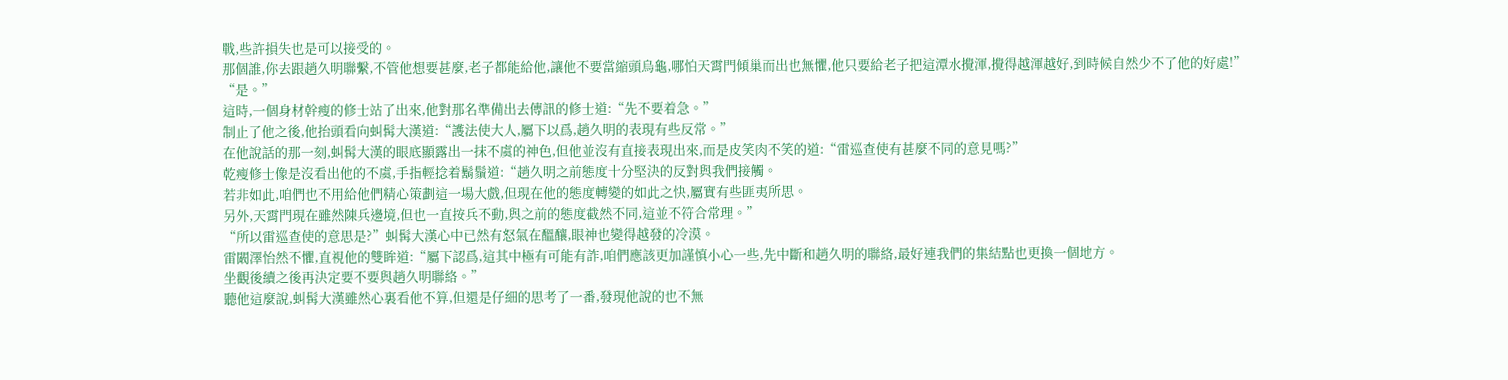戰,些許損失也是可以接受的。
那個誰,你去跟趙久明聯繫,不管他想要甚麼,老子都能給他,讓他不要當縮頭烏龜,哪怕天霄門傾巢而出也無懼,他只要給老子把這潭水攪渾,攪得越渾越好,到時候自然少不了他的好處!”
“是。”
這時,一個身材幹瘦的修士站了出來,他對那名準備出去傳訊的修士道:“先不要着急。”
制止了他之後,他抬頭看向虯髯大漢道:“護法使大人,屬下以爲,趙久明的表現有些反常。”
在他說話的那一刻,虯髯大漢的眼底顯露出一抹不虞的神色,但他並沒有直接表現出來,而是皮笑肉不笑的道:“雷巡查使有甚麼不同的意見嗎?”
乾瘦修士像是沒看出他的不虞,手指輕捻着鬍鬚道:“趙久明之前態度十分堅決的反對與我們接觸。
若非如此,咱們也不用給他們精心策劃這一場大戲,但現在他的態度轉變的如此之快,屬實有些匪夷所思。
另外,天霄門現在雖然陳兵邊境,但也一直按兵不動,與之前的態度截然不同,這並不符合常理。”
“所以雷巡查使的意思是?”虯髯大漢心中已然有怒氣在醞釀,眼神也變得越發的冷漠。
雷闞澤怡然不懼,直視他的雙眸道:“屬下認爲,這其中極有可能有詐,咱們應該更加謹慎小心一些,先中斷和趙久明的聯絡,最好連我們的集結點也更換一個地方。
坐觀後續之後再決定要不要與趙久明聯絡。”
聽他這麼說,虯髯大漢雖然心裏看他不算,但還是仔細的思考了一番,發現他說的也不無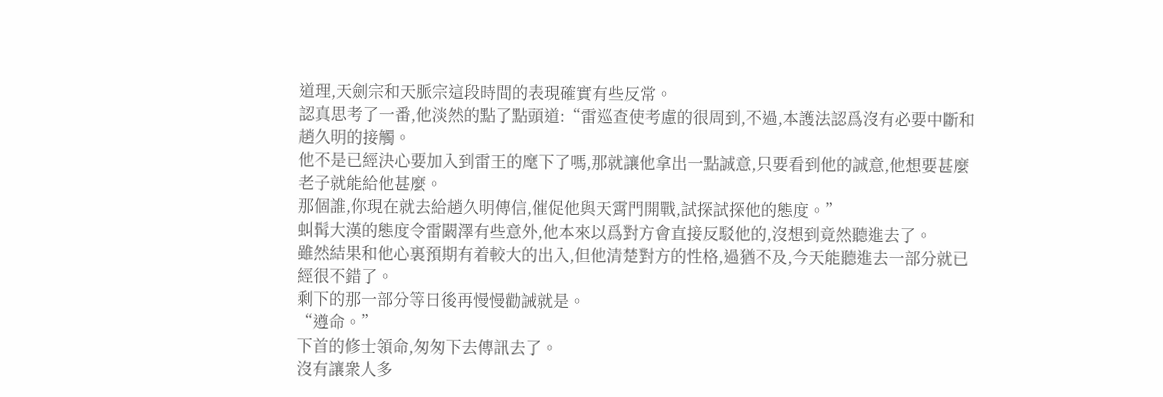道理,天劍宗和天脈宗這段時間的表現確實有些反常。
認真思考了一番,他淡然的點了點頭道:“雷巡查使考慮的很周到,不過,本護法認爲沒有必要中斷和趙久明的接觸。
他不是已經決心要加入到雷王的麾下了嗎,那就讓他拿出一點誠意,只要看到他的誠意,他想要甚麼老子就能給他甚麼。
那個誰,你現在就去給趙久明傳信,催促他與天霄門開戰,試探試探他的態度。”
虯髯大漢的態度令雷闞澤有些意外,他本來以爲對方會直接反駁他的,沒想到竟然聽進去了。
雖然結果和他心裏預期有着較大的出入,但他清楚對方的性格,過猶不及,今天能聽進去一部分就已經很不錯了。
剩下的那一部分等日後再慢慢勸誡就是。
“遵命。”
下首的修士領命,匆匆下去傳訊去了。
沒有讓衆人多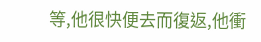等,他很快便去而復返,他衝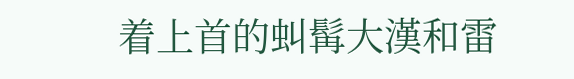着上首的虯髯大漢和雷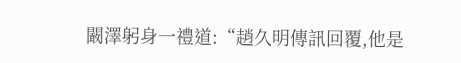闞澤躬身一禮道:“趙久明傳訊回覆,他是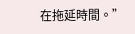在拖延時間。”